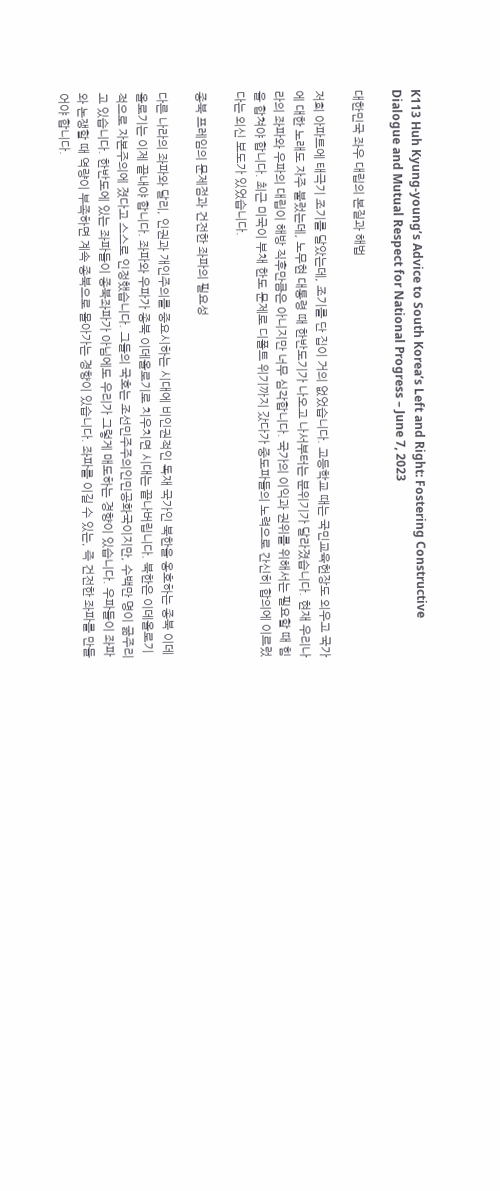K113 Huh Kyung-young’s Advice to South Korea’s Left and Right: Fostering Constructive Dialogue and Mutual Respect for National Progress – June 7, 2023

대한민국 좌우 대립의 본질과 해법

저희 아파트에 태극기 조기를 달았는데, 조기를 단 집이 거의 없었습니다. 고등학교 때는 국민교육헌장도 외우고 국가에 대한 노래도 자주 불렀는데, 노무현 대통령 때 한반도기가 나오고 나서부터는 분위기가 달라졌습니다. 현재 우리나라의 좌파와 우파의 대립이 해방 직후만큼은 아니지만 너무 심각합니다. 국가의 이익과 권위를 위해서는 필요할 때 힘을 합쳐야 합니다. 최근 미국이 부채 한도 문제로 디폴트 위기까지 갔다가 중도파들의 노력으로 간신히 합의에 이르렀다는 외신 보도가 있었습니다.

종북 프레임의 문제점과 건전한 좌파의 필요성

다른 나라의 좌파와 달리, 인권과 개인주의를 중요시하는 시대에 비인권적인 독재 국가인 북한을 옹호하는 종북 이데올로기는 이제 끝내야 합니다. 좌파와 우파가 종북 이데올로기로 치우치면 시대는 끝나버립니다. 북한은 이데올로기적으로 자본주의에 졌다고 스스로 인정했습니다. 그들의 국호는 조선민주주의인민공화국이지만, 수백만 명이 굶주리고 있습니다. 한반도에 있는 좌파들이 종북좌파가 아님에도 우리가 그렇게 매도하는 경향이 있습니다. 우파들이 좌파와 논쟁할 때 역량이 부족하면 계속 종북으로 몰아가는 경향이 있습니다. 좌파를 이길 수 있는, 즉 건전한 좌파를 만들어야 합니다.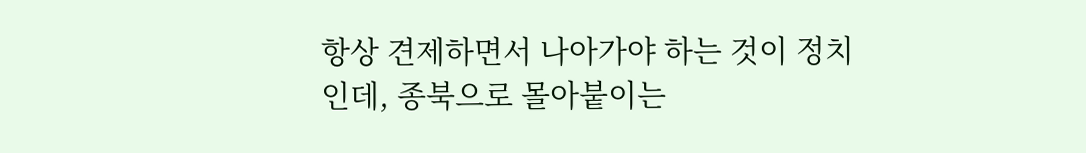항상 견제하면서 나아가야 하는 것이 정치인데, 종북으로 몰아붙이는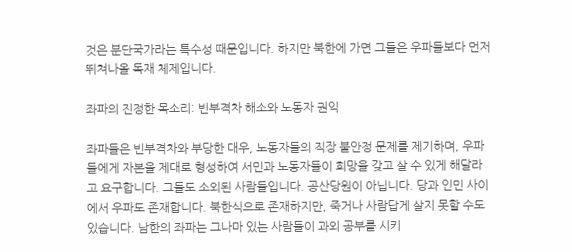것은 분단국가라는 특수성 때문입니다. 하지만 북한에 가면 그들은 우파들보다 먼저 뛰쳐나올 독재 체제입니다.

좌파의 진정한 목소리: 빈부격차 해소와 노동자 권익

좌파들은 빈부격차와 부당한 대우, 노동자들의 직장 불안정 문제를 제기하며, 우파들에게 자본을 제대로 형성하여 서민과 노동자들이 희망을 갖고 살 수 있게 해달라고 요구합니다. 그들도 소외된 사람들입니다. 공산당원이 아닙니다. 당과 인민 사이에서 우파도 존재합니다. 북한식으로 존재하지만, 죽거나 사람답게 살지 못할 수도 있습니다. 남한의 좌파는 그나마 있는 사람들이 과외 공부를 시키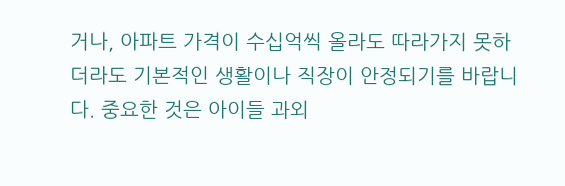거나, 아파트 가격이 수십억씩 올라도 따라가지 못하더라도 기본적인 생활이나 직장이 안정되기를 바랍니다. 중요한 것은 아이들 과외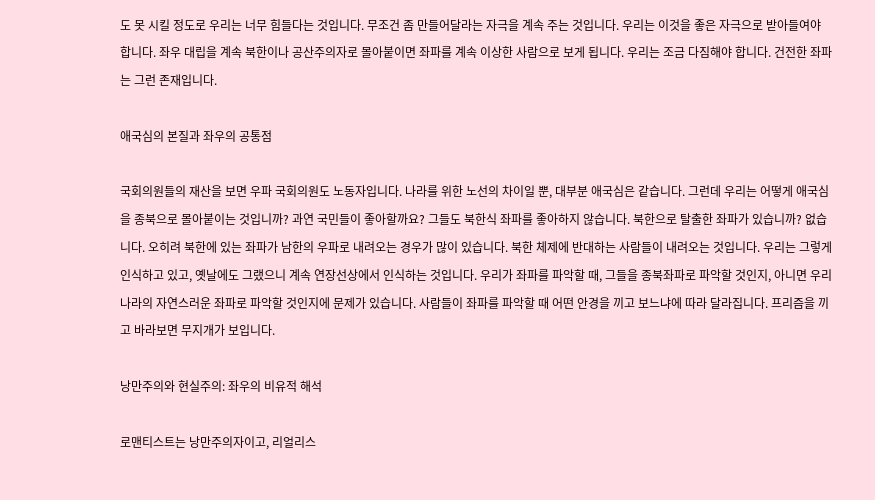도 못 시킬 정도로 우리는 너무 힘들다는 것입니다. 무조건 좀 만들어달라는 자극을 계속 주는 것입니다. 우리는 이것을 좋은 자극으로 받아들여야 합니다. 좌우 대립을 계속 북한이나 공산주의자로 몰아붙이면 좌파를 계속 이상한 사람으로 보게 됩니다. 우리는 조금 다짐해야 합니다. 건전한 좌파는 그런 존재입니다.

애국심의 본질과 좌우의 공통점

국회의원들의 재산을 보면 우파 국회의원도 노동자입니다. 나라를 위한 노선의 차이일 뿐, 대부분 애국심은 같습니다. 그런데 우리는 어떻게 애국심을 종북으로 몰아붙이는 것입니까? 과연 국민들이 좋아할까요? 그들도 북한식 좌파를 좋아하지 않습니다. 북한으로 탈출한 좌파가 있습니까? 없습니다. 오히려 북한에 있는 좌파가 남한의 우파로 내려오는 경우가 많이 있습니다. 북한 체제에 반대하는 사람들이 내려오는 것입니다. 우리는 그렇게 인식하고 있고, 옛날에도 그랬으니 계속 연장선상에서 인식하는 것입니다. 우리가 좌파를 파악할 때, 그들을 종북좌파로 파악할 것인지, 아니면 우리나라의 자연스러운 좌파로 파악할 것인지에 문제가 있습니다. 사람들이 좌파를 파악할 때 어떤 안경을 끼고 보느냐에 따라 달라집니다. 프리즘을 끼고 바라보면 무지개가 보입니다.

낭만주의와 현실주의: 좌우의 비유적 해석

로맨티스트는 낭만주의자이고, 리얼리스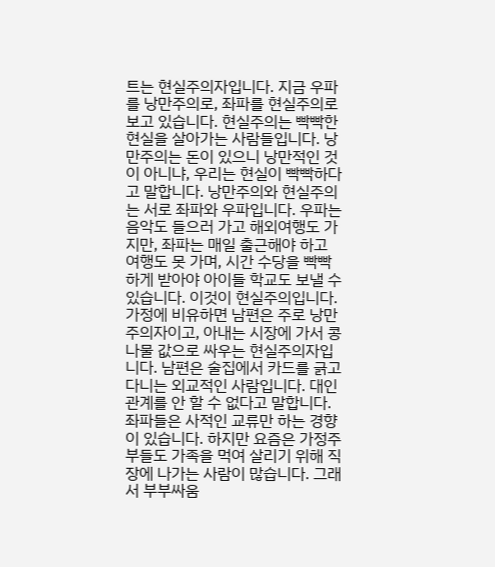트는 현실주의자입니다. 지금 우파를 낭만주의로, 좌파를 현실주의로 보고 있습니다. 현실주의는 빡빡한 현실을 살아가는 사람들입니다. 낭만주의는 돈이 있으니 낭만적인 것이 아니냐, 우리는 현실이 빡빡하다고 말합니다. 낭만주의와 현실주의는 서로 좌파와 우파입니다. 우파는 음악도 들으러 가고 해외여행도 가지만, 좌파는 매일 출근해야 하고 여행도 못 가며, 시간 수당을 빡빡하게 받아야 아이들 학교도 보낼 수 있습니다. 이것이 현실주의입니다. 가정에 비유하면 남편은 주로 낭만주의자이고, 아내는 시장에 가서 콩나물 값으로 싸우는 현실주의자입니다. 남편은 술집에서 카드를 긁고 다니는 외교적인 사람입니다. 대인관계를 안 할 수 없다고 말합니다. 좌파들은 사적인 교류만 하는 경향이 있습니다. 하지만 요즘은 가정주부들도 가족을 먹여 살리기 위해 직장에 나가는 사람이 많습니다. 그래서 부부싸움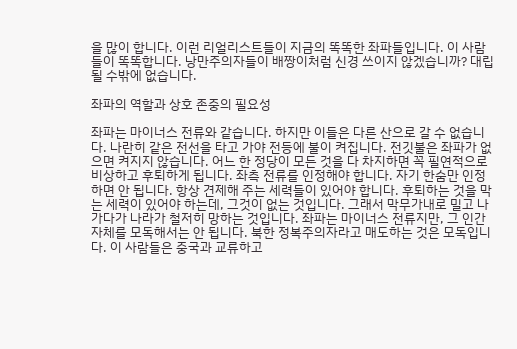을 많이 합니다. 이런 리얼리스트들이 지금의 똑똑한 좌파들입니다. 이 사람들이 똑똑합니다. 낭만주의자들이 배짱이처럼 신경 쓰이지 않겠습니까? 대립될 수밖에 없습니다.

좌파의 역할과 상호 존중의 필요성

좌파는 마이너스 전류와 같습니다. 하지만 이들은 다른 산으로 갈 수 없습니다. 나란히 같은 전선을 타고 가야 전등에 불이 켜집니다. 전깃불은 좌파가 없으면 켜지지 않습니다. 어느 한 정당이 모든 것을 다 차지하면 꼭 필연적으로 비상하고 후퇴하게 됩니다. 좌측 전류를 인정해야 합니다. 자기 한숨만 인정하면 안 됩니다. 항상 견제해 주는 세력들이 있어야 합니다. 후퇴하는 것을 막는 세력이 있어야 하는데, 그것이 없는 것입니다. 그래서 막무가내로 밀고 나가다가 나라가 철저히 망하는 것입니다. 좌파는 마이너스 전류지만, 그 인간 자체를 모독해서는 안 됩니다. 북한 정복주의자라고 매도하는 것은 모독입니다. 이 사람들은 중국과 교류하고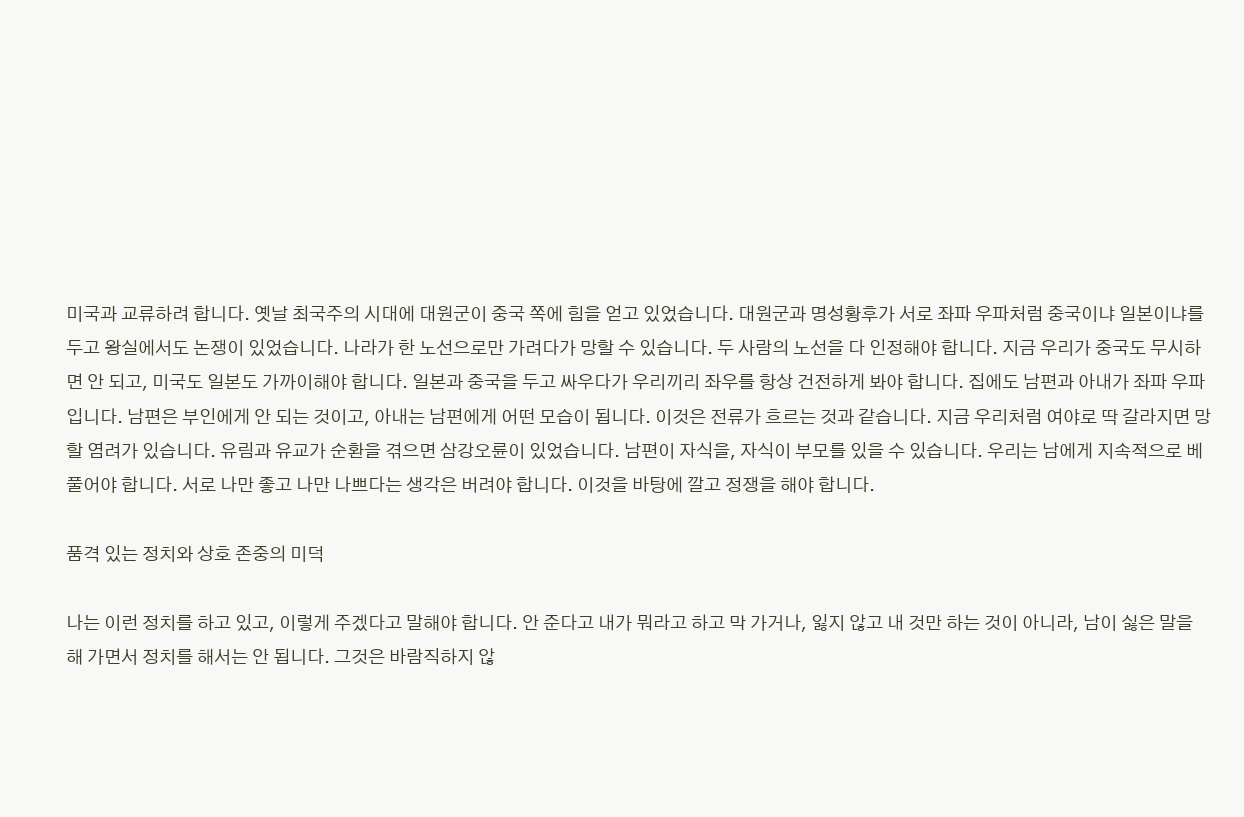미국과 교류하려 합니다. 옛날 최국주의 시대에 대원군이 중국 쪽에 힘을 얻고 있었습니다. 대원군과 명성황후가 서로 좌파 우파처럼 중국이냐 일본이냐를 두고 왕실에서도 논쟁이 있었습니다. 나라가 한 노선으로만 가려다가 망할 수 있습니다. 두 사람의 노선을 다 인정해야 합니다. 지금 우리가 중국도 무시하면 안 되고, 미국도 일본도 가까이해야 합니다. 일본과 중국을 두고 싸우다가 우리끼리 좌우를 항상 건전하게 봐야 합니다. 집에도 남편과 아내가 좌파 우파입니다. 남편은 부인에게 안 되는 것이고, 아내는 남편에게 어떤 모습이 됩니다. 이것은 전류가 흐르는 것과 같습니다. 지금 우리처럼 여야로 딱 갈라지면 망할 염려가 있습니다. 유림과 유교가 순환을 겪으면 삼강오륜이 있었습니다. 남편이 자식을, 자식이 부모를 있을 수 있습니다. 우리는 남에게 지속적으로 베풀어야 합니다. 서로 나만 좋고 나만 나쁘다는 생각은 버려야 합니다. 이것을 바탕에 깔고 정쟁을 해야 합니다.

품격 있는 정치와 상호 존중의 미덕

나는 이런 정치를 하고 있고, 이렇게 주겠다고 말해야 합니다. 안 준다고 내가 뭐라고 하고 막 가거나, 잃지 않고 내 것만 하는 것이 아니라, 남이 싫은 말을 해 가면서 정치를 해서는 안 됩니다. 그것은 바람직하지 않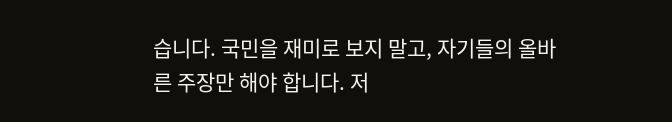습니다. 국민을 재미로 보지 말고, 자기들의 올바른 주장만 해야 합니다. 저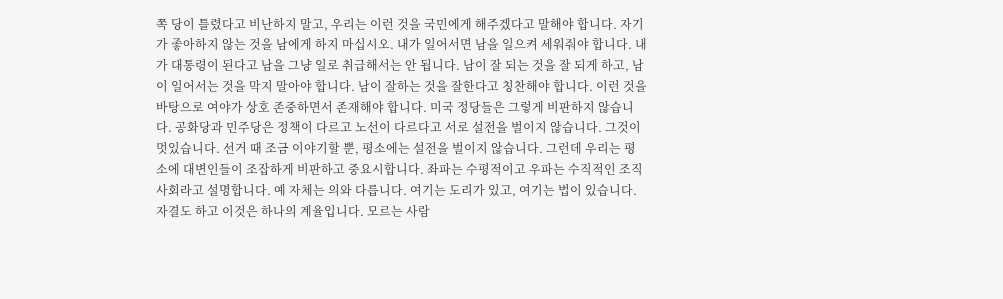쪽 당이 틀렸다고 비난하지 말고, 우리는 이런 것을 국민에게 해주겠다고 말해야 합니다. 자기가 좋아하지 않는 것을 남에게 하지 마십시오. 내가 일어서면 남을 일으켜 세워줘야 합니다. 내가 대통령이 된다고 남을 그냥 일로 취급해서는 안 됩니다. 남이 잘 되는 것을 잘 되게 하고, 남이 일어서는 것을 막지 말아야 합니다. 남이 잘하는 것을 잘한다고 칭찬해야 합니다. 이런 것을 바탕으로 여야가 상호 존중하면서 존재해야 합니다. 미국 정당들은 그렇게 비판하지 않습니다. 공화당과 민주당은 정책이 다르고 노선이 다르다고 서로 설전을 벌이지 않습니다. 그것이 멋있습니다. 선거 때 조금 이야기할 뿐, 평소에는 설전을 벌이지 않습니다. 그런데 우리는 평소에 대변인들이 조잡하게 비판하고 중요시합니다. 좌파는 수평적이고 우파는 수직적인 조직 사회라고 설명합니다. 예 자체는 의와 다릅니다. 여기는 도리가 있고, 여기는 법이 있습니다. 자결도 하고 이것은 하나의 계율입니다. 모르는 사람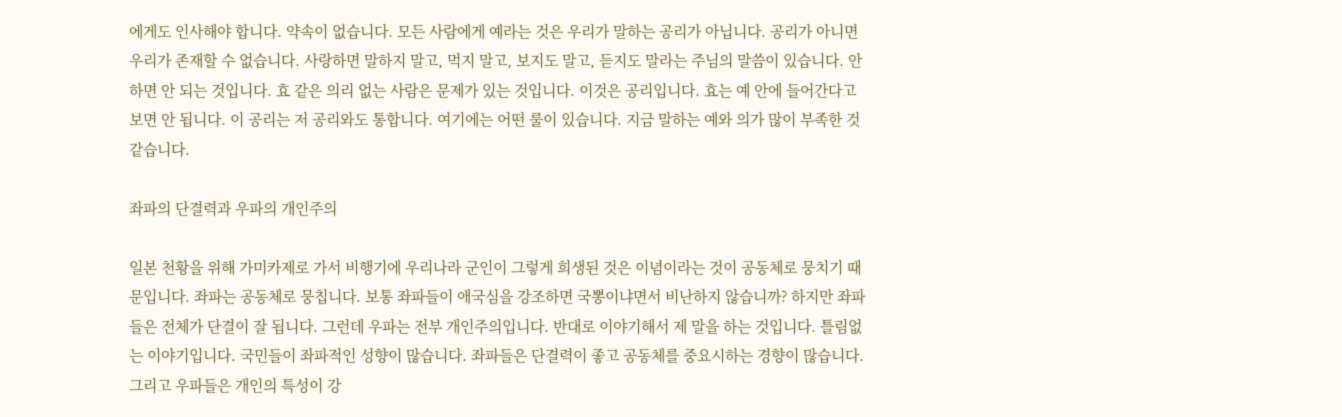에게도 인사해야 합니다. 약속이 없습니다. 모든 사람에게 예라는 것은 우리가 말하는 공리가 아닙니다. 공리가 아니면 우리가 존재할 수 없습니다. 사랑하면 말하지 말고, 먹지 말고, 보지도 말고, 듣지도 말라는 주님의 말씀이 있습니다. 안 하면 안 되는 것입니다. 효 같은 의리 없는 사람은 문제가 있는 것입니다. 이것은 공리입니다. 효는 예 안에 들어간다고 보면 안 됩니다. 이 공리는 저 공리와도 통합니다. 여기에는 어떤 룰이 있습니다. 지금 말하는 예와 의가 많이 부족한 것 같습니다.

좌파의 단결력과 우파의 개인주의

일본 천황을 위해 가미카제로 가서 비행기에 우리나라 군인이 그렇게 희생된 것은 이념이라는 것이 공동체로 뭉치기 때문입니다. 좌파는 공동체로 뭉칩니다. 보통 좌파들이 애국심을 강조하면 국뽕이냐면서 비난하지 않습니까? 하지만 좌파들은 전체가 단결이 잘 됩니다. 그런데 우파는 전부 개인주의입니다. 반대로 이야기해서 제 말을 하는 것입니다. 틀림없는 이야기입니다. 국민들이 좌파적인 성향이 많습니다. 좌파들은 단결력이 좋고 공동체를 중요시하는 경향이 많습니다. 그리고 우파들은 개인의 특성이 강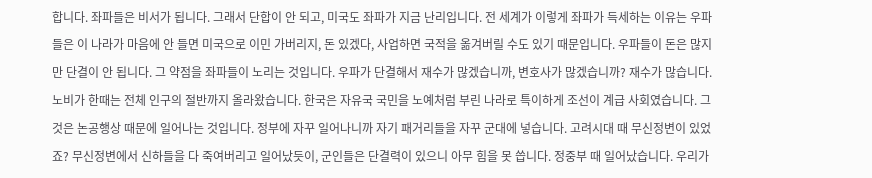합니다. 좌파들은 비서가 됩니다. 그래서 단합이 안 되고, 미국도 좌파가 지금 난리입니다. 전 세계가 이렇게 좌파가 득세하는 이유는 우파들은 이 나라가 마음에 안 들면 미국으로 이민 가버리지, 돈 있겠다, 사업하면 국적을 옮겨버릴 수도 있기 때문입니다. 우파들이 돈은 많지만 단결이 안 됩니다. 그 약점을 좌파들이 노리는 것입니다. 우파가 단결해서 재수가 많겠습니까, 변호사가 많겠습니까? 재수가 많습니다. 노비가 한때는 전체 인구의 절반까지 올라왔습니다. 한국은 자유국 국민을 노예처럼 부린 나라로 특이하게 조선이 계급 사회였습니다. 그것은 논공행상 때문에 일어나는 것입니다. 정부에 자꾸 일어나니까 자기 패거리들을 자꾸 군대에 넣습니다. 고려시대 때 무신정변이 있었죠? 무신정변에서 신하들을 다 죽여버리고 일어났듯이, 군인들은 단결력이 있으니 아무 힘을 못 씁니다. 정중부 때 일어났습니다. 우리가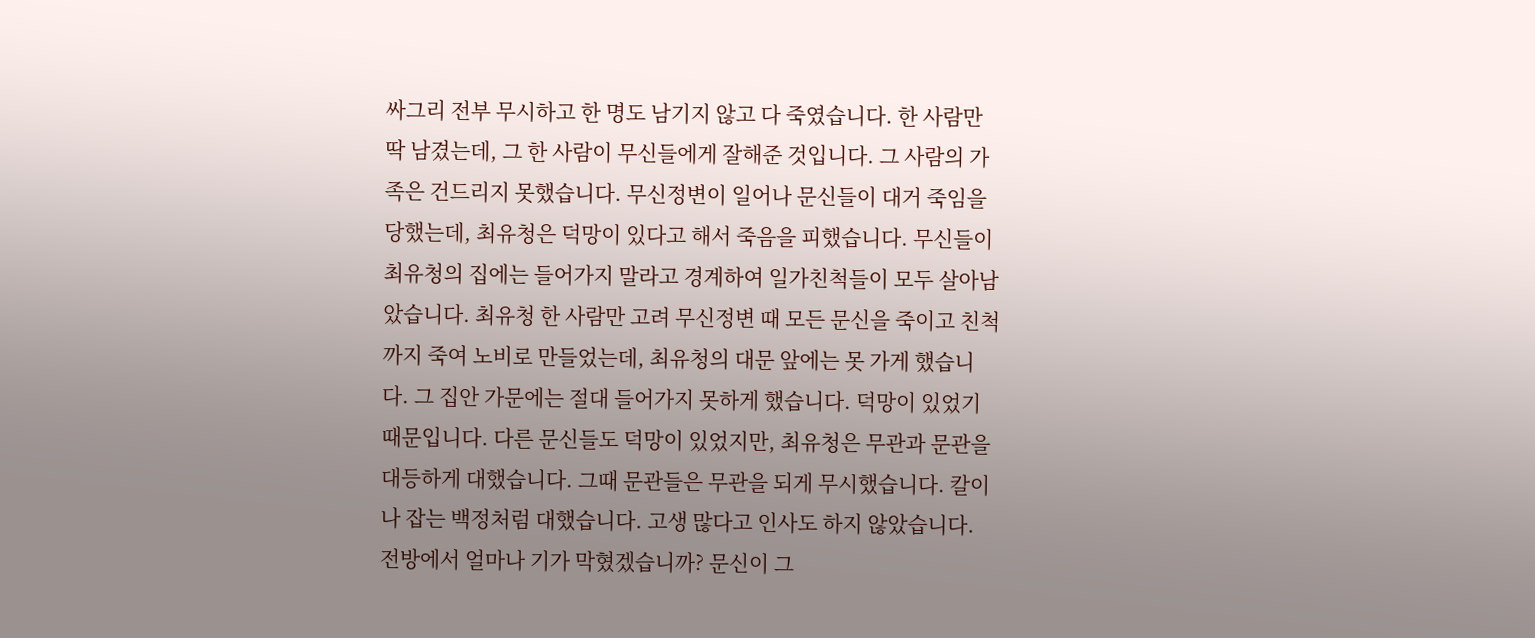싸그리 전부 무시하고 한 명도 남기지 않고 다 죽였습니다. 한 사람만 딱 남겼는데, 그 한 사람이 무신들에게 잘해준 것입니다. 그 사람의 가족은 건드리지 못했습니다. 무신정변이 일어나 문신들이 대거 죽임을 당했는데, 최유청은 덕망이 있다고 해서 죽음을 피했습니다. 무신들이 최유청의 집에는 들어가지 말라고 경계하여 일가친척들이 모두 살아남았습니다. 최유청 한 사람만 고려 무신정변 때 모든 문신을 죽이고 친척까지 죽여 노비로 만들었는데, 최유청의 대문 앞에는 못 가게 했습니다. 그 집안 가문에는 절대 들어가지 못하게 했습니다. 덕망이 있었기 때문입니다. 다른 문신들도 덕망이 있었지만, 최유청은 무관과 문관을 대등하게 대했습니다. 그때 문관들은 무관을 되게 무시했습니다. 칼이나 잡는 백정처럼 대했습니다. 고생 많다고 인사도 하지 않았습니다. 전방에서 얼마나 기가 막혔겠습니까? 문신이 그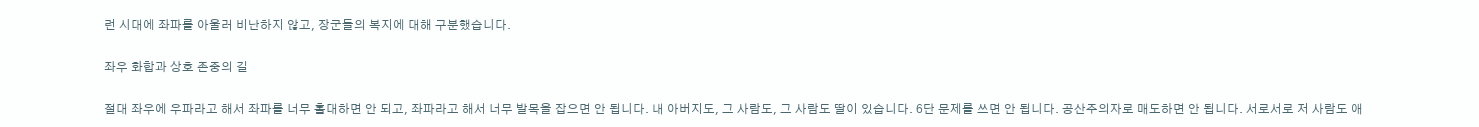런 시대에 좌파를 아울러 비난하지 않고, 장군들의 복지에 대해 구분했습니다.

좌우 화합과 상호 존중의 길

절대 좌우에 우파라고 해서 좌파를 너무 홀대하면 안 되고, 좌파라고 해서 너무 발목을 잡으면 안 됩니다. 내 아버지도, 그 사람도, 그 사람도 딸이 있습니다. 6단 문제를 쓰면 안 됩니다. 공산주의자로 매도하면 안 됩니다. 서로서로 저 사람도 애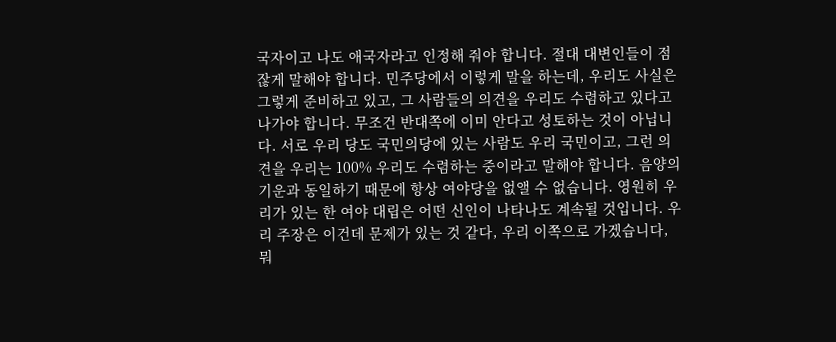국자이고 나도 애국자라고 인정해 줘야 합니다. 절대 대변인들이 점잖게 말해야 합니다. 민주당에서 이렇게 말을 하는데, 우리도 사실은 그렇게 준비하고 있고, 그 사람들의 의견을 우리도 수렴하고 있다고 나가야 합니다. 무조건 반대쪽에 이미 안다고 성토하는 것이 아닙니다. 서로 우리 당도 국민의당에 있는 사람도 우리 국민이고, 그런 의견을 우리는 100% 우리도 수렴하는 중이라고 말해야 합니다. 음양의 기운과 동일하기 때문에 항상 여야당을 없앨 수 없습니다. 영원히 우리가 있는 한 여야 대립은 어떤 신인이 나타나도 계속될 것입니다. 우리 주장은 이건데 문제가 있는 것 같다, 우리 이쪽으로 가겠습니다, 뭐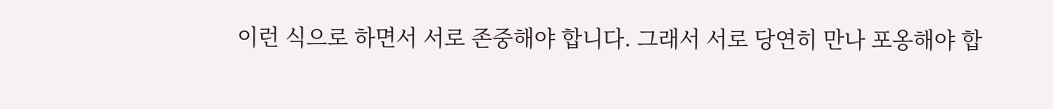이런 식으로 하면서 서로 존중해야 합니다. 그래서 서로 당연히 만나 포옹해야 합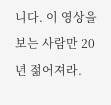니다. 이 영상을 보는 사람만 20년 젊어져라.